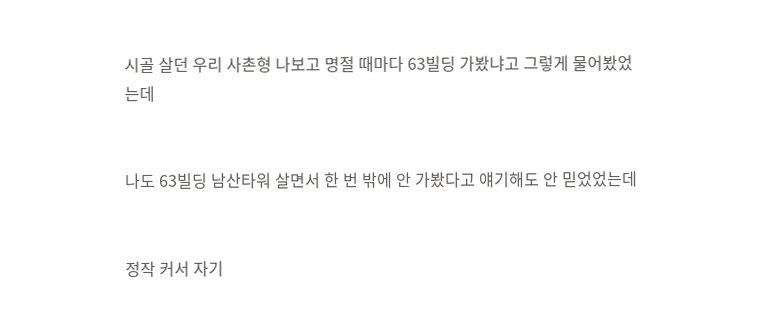시골 살던 우리 사촌형 나보고 명절 때마다 63빌딩 가봤냐고 그렇게 물어봤었는데


나도 63빌딩 남산타워 살면서 한 번 밖에 안 가봤다고 얘기해도 안 믿었었는데


정작 커서 자기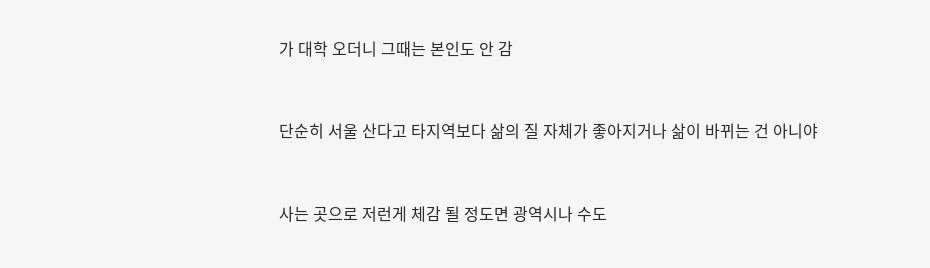가 대학 오더니 그때는 본인도 안 감


단순히 서울 산다고 타지역보다 삶의 질 자체가 좋아지거나 삶이 바뀌는 건 아니야


사는 곳으로 저런게 체감 될 정도면 광역시나 수도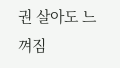권 살아도 느껴짐